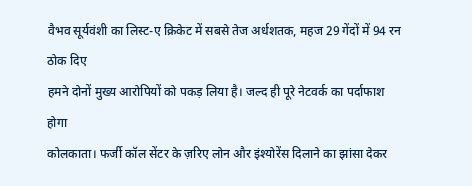वैभव सूर्यवंशी का लिस्ट-ए क्रिकेट में सबसे तेज अर्धशतक, महज 29 गेंदों में 94 रन ठोक दिए
हमने दोनों मुख्य आरोपियों को पकड़ लिया है। जल्द ही पूरे नेटवर्क का पर्दाफाश होगा
कोलकाता। फर्जी कॉल सेंटर के ज़रिए लोन और इंश्योरेंस दिलाने का झांसा देकर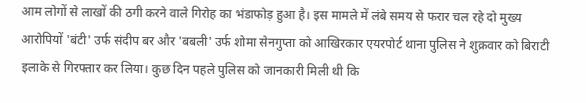आम लोगों से लाखों की ठगी करने वाले गिरोह का भंडाफोड़ हुआ है। इस मामले में लंबे समय से फरार चल रहे दो मुख्य आरोपियों 'बंटी' उर्फ संदीप बर और 'बबली' उर्फ शोमा सेनगुप्ता को आखिरकार एयरपोर्ट थाना पुलिस ने शुक्रवार को बिराटी इलाके से गिरफ्तार कर लिया। कुछ दिन पहले पुलिस को जानकारी मिली थी कि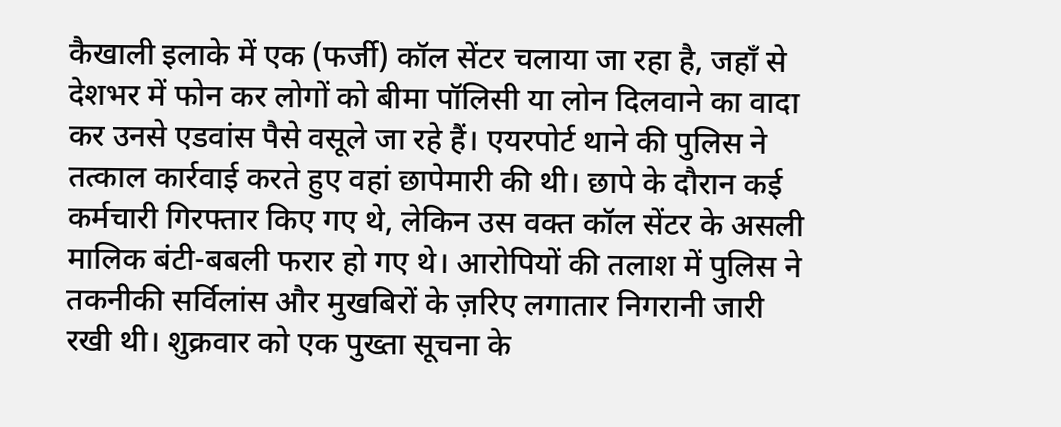कैखाली इलाके में एक (फर्जी) कॉल सेंटर चलाया जा रहा है, जहाँ से देशभर में फोन कर लोगों को बीमा पॉलिसी या लोन दिलवाने का वादा कर उनसे एडवांस पैसे वसूले जा रहे हैं। एयरपोर्ट थाने की पुलिस ने तत्काल कार्रवाई करते हुए वहां छापेमारी की थी। छापे के दौरान कई कर्मचारी गिरफ्तार किए गए थे, लेकिन उस वक्त कॉल सेंटर के असली मालिक बंटी-बबली फरार हो गए थे। आरोपियों की तलाश में पुलिस ने तकनीकी सर्विलांस और मुखबिरों के ज़रिए लगातार निगरानी जारी रखी थी। शुक्रवार को एक पुख्ता सूचना के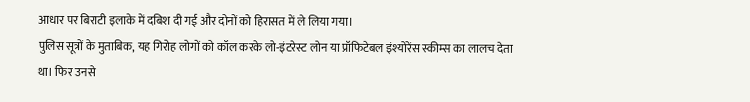आधार पर बिराटी इलाके में दबिश दी गई और दोनों को हिरासत में ले लिया गया।
पुलिस सूत्रों के मुताबिक, यह गिरोह लोगों को कॉल करके लो-इंटरेस्ट लोन या प्रॉफिटेबल इंश्योरेंस स्कीम्स का लालच देता था। फिर उनसे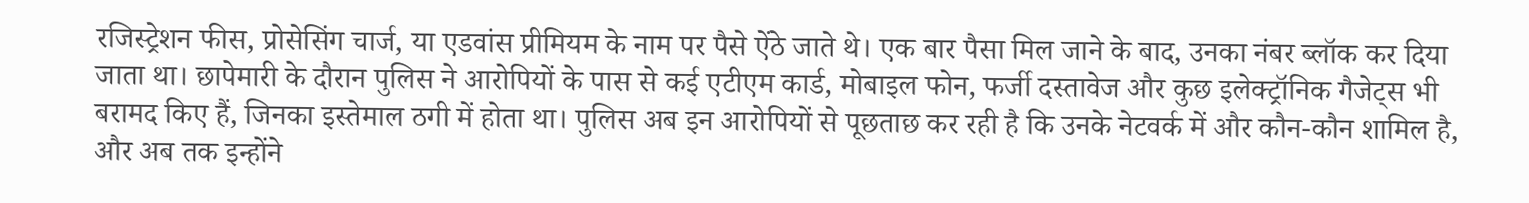रजिस्ट्रेशन फीस, प्रोसेसिंग चार्ज, या एडवांस प्रीमियम के नाम पर पैसे ऐंठे जाते थे। एक बार पैसा मिल जाने के बाद, उनका नंबर ब्लॉक कर दिया जाता था। छापेमारी के दौरान पुलिस ने आरोपियों के पास से कई एटीएम कार्ड, मोबाइल फोन, फर्जी दस्तावेज और कुछ इलेक्ट्रॉनिक गैजेट्स भी बरामद किए हैं, जिनका इस्तेमाल ठगी में होता था। पुलिस अब इन आरोपियों से पूछताछ कर रही है कि उनके नेटवर्क में और कौन-कौन शामिल है, और अब तक इन्होंने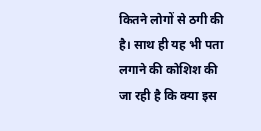कितने लोगों से ठगी की है। साथ ही यह भी पता लगाने की कोशिश की जा रही है कि क्या इस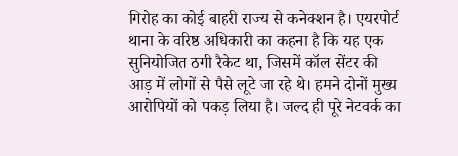गिरोह का कोई बाहरी राज्य से कनेक्शन है। एयरपोर्ट थाना के वरिष्ठ अधिकारी का कहना है कि यह एक सुनियोजित ठगी रैकेट था, जिसमें कॉल सेंटर की आड़ में लोगों से पैसे लूटे जा रहे थे। हमने दोनों मुख्य आरोपियों को पकड़ लिया है। जल्द ही पूरे नेटवर्क का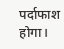पर्दाफाश होगा।